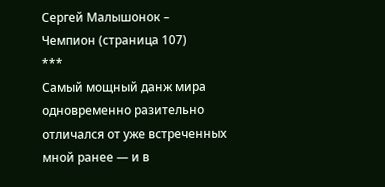Сергей Малышонок – Чемпион (страница 107)
***
Самый мощный данж мира одновременно разительно отличался от уже встреченных мной ранее — и в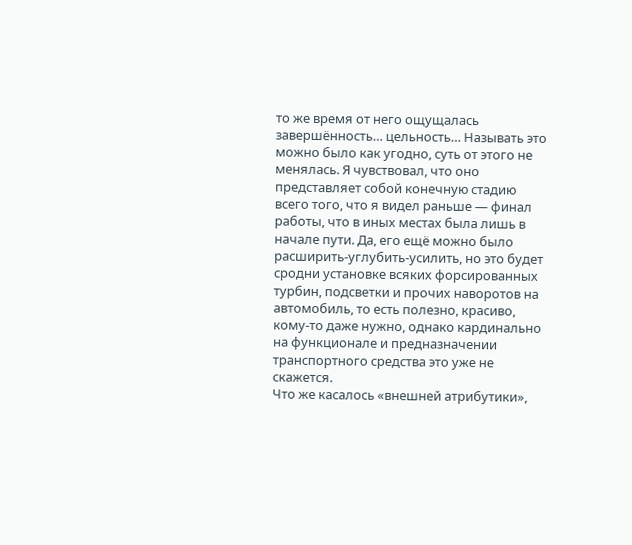то же время от него ощущалась завершённость… цельность… Называть это можно было как угодно, суть от этого не менялась. Я чувствовал, что оно представляет собой конечную стадию всего того, что я видел раньше — финал работы, что в иных местах была лишь в начале пути. Да, его ещё можно было расширить-углубить-усилить, но это будет сродни установке всяких форсированных турбин, подсветки и прочих наворотов на автомобиль, то есть полезно, красиво, кому-то даже нужно, однако кардинально на функционале и предназначении транспортного средства это уже не скажется.
Что же касалось «внешней атрибутики»,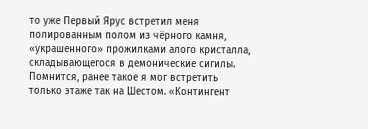то уже Первый Ярус встретил меня полированным полом из чёрного камня, «украшенного» прожилками алого кристалла, складывающегося в демонические сигилы. Помнится, ранее такое я мог встретить только этаже так на Шестом. «Контингент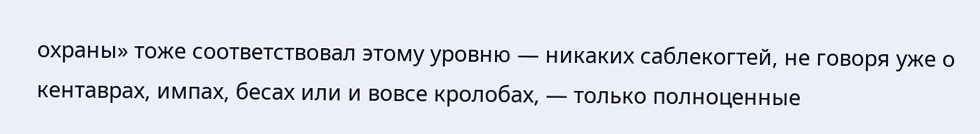охраны» тоже соответствовал этому уровню — никаких саблекогтей, не говоря уже о кентаврах, импах, бесах или и вовсе кролобах, — только полноценные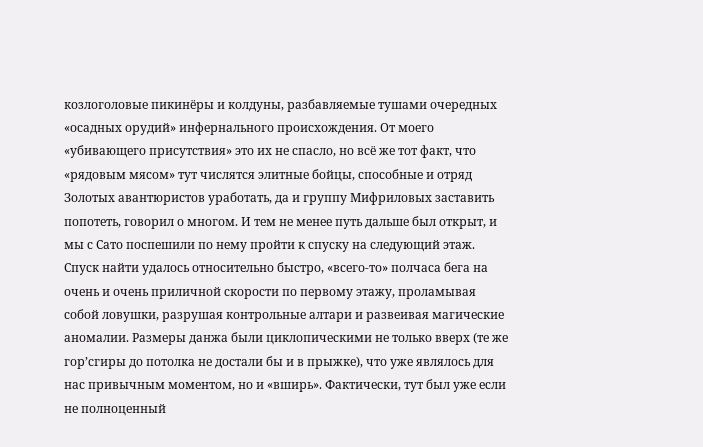козлоголовые пикинёры и колдуны, разбавляемые тушами очередных «осадных орудий» инфернального происхождения. От моего «убивающего присутствия» это их не спасло, но всё же тот факт, что «рядовым мясом» тут числятся элитные бойцы, способные и отряд Золотых авантюристов уработать, да и группу Мифриловых заставить попотеть, говорил о многом. И тем не менее путь дальше был открыт, и мы с Сато поспешили по нему пройти к спуску на следующий этаж.
Спуск найти удалось относительно быстро, «всего-то» полчаса бега на очень и очень приличной скорости по первому этажу, проламывая собой ловушки, разрушая контрольные алтари и развеивая магические аномалии. Размеры данжа были циклопическими не только вверх (те же гор’сгиры до потолка не достали бы и в прыжке), что уже являлось для нас привычным моментом, но и «вширь». Фактически, тут был уже если не полноценный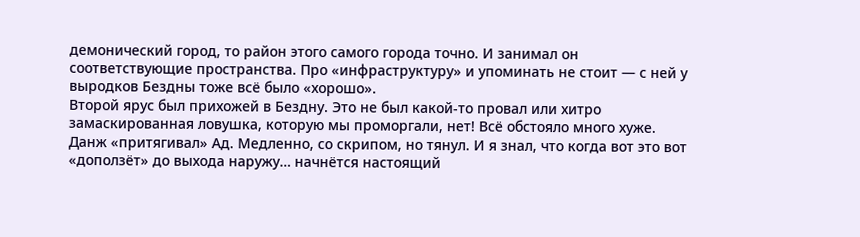демонический город, то район этого самого города точно. И занимал он соответствующие пространства. Про «инфраструктуру» и упоминать не стоит — с ней у выродков Бездны тоже всё было «хорошо».
Второй ярус был прихожей в Бездну. Это не был какой-то провал или хитро замаскированная ловушка, которую мы проморгали, нет! Всё обстояло много хуже. Данж «притягивал» Ад. Медленно, со скрипом, но тянул. И я знал, что когда вот это вот «доползёт» до выхода наружу… начнётся настоящий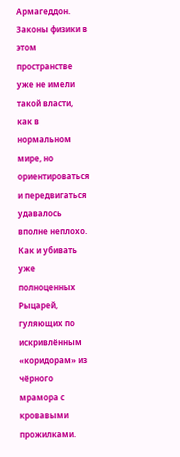Армагеддон. Законы физики в этом пространстве уже не имели такой власти, как в нормальном мире, но ориентироваться и передвигаться удавалось вполне неплохо. Как и убивать уже полноценных Рыцарей, гуляющих по искривлённым «коридорам» из чёрного мрамора с кровавыми прожилками.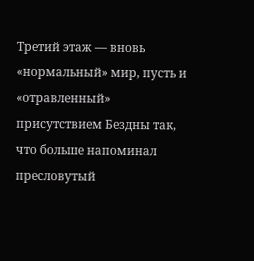Третий этаж — вновь «нормальный» мир, пусть и «отравленный» присутствием Бездны так, что больше напоминал пресловутый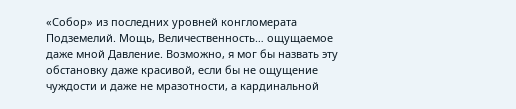«Собор» из последних уровней конгломерата Подземелий. Мощь, Величественность… ощущаемое даже мной Давление. Возможно, я мог бы назвать эту обстановку даже красивой, если бы не ощущение чуждости и даже не мразотности, а кардинальной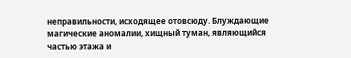неправильности, исходящее отовсюду. Блуждающие магические аномалии, хищный туман, являющийся частью этажа и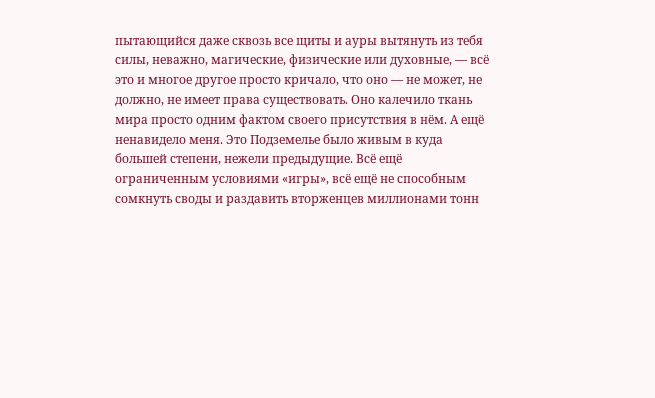пытающийся даже сквозь все щиты и ауры вытянуть из тебя силы, неважно, магические, физические или духовные, — всё это и многое другое просто кричало, что оно — не может, не должно, не имеет права существовать. Оно калечило ткань мира просто одним фактом своего присутствия в нём. А ещё ненавидело меня. Это Подземелье было живым в куда большей степени, нежели предыдущие. Всё ещё ограниченным условиями «игры», всё ещё не способным сомкнуть своды и раздавить вторженцев миллионами тонн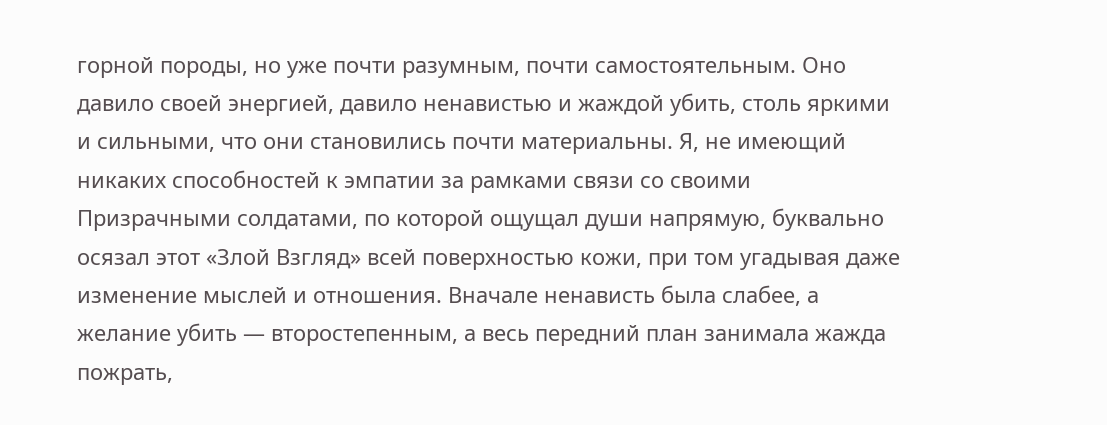горной породы, но уже почти разумным, почти самостоятельным. Оно давило своей энергией, давило ненавистью и жаждой убить, столь яркими и сильными, что они становились почти материальны. Я, не имеющий никаких способностей к эмпатии за рамками связи со своими Призрачными солдатами, по которой ощущал души напрямую, буквально осязал этот «Злой Взгляд» всей поверхностью кожи, при том угадывая даже изменение мыслей и отношения. Вначале ненависть была слабее, а желание убить — второстепенным, а весь передний план занимала жажда пожрать,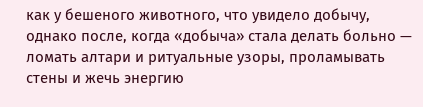как у бешеного животного, что увидело добычу, однако после, когда «добыча» стала делать больно — ломать алтари и ритуальные узоры, проламывать стены и жечь энергию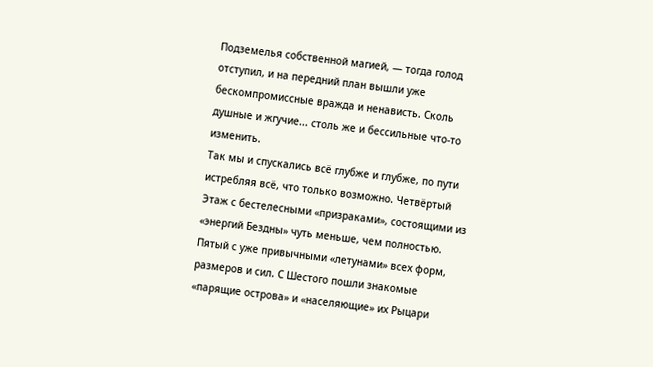Подземелья собственной магией, — тогда голод отступил, и на передний план вышли уже бескомпромиссные вражда и ненависть. Сколь душные и жгучие... столь же и бессильные что-то изменить.
Так мы и спускались всё глубже и глубже, по пути истребляя всё, что только возможно. Четвёртый Этаж с бестелесными «призраками», состоящими из «энергий Бездны» чуть меньше, чем полностью. Пятый с уже привычными «летунами» всех форм, размеров и сил. С Шестого пошли знакомые «парящие острова» и «населяющие» их Рыцари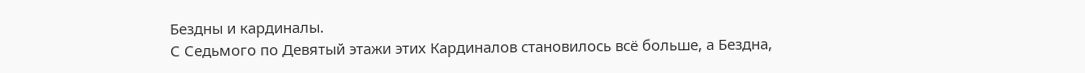Бездны и кардиналы.
С Седьмого по Девятый этажи этих Кардиналов становилось всё больше, а Бездна,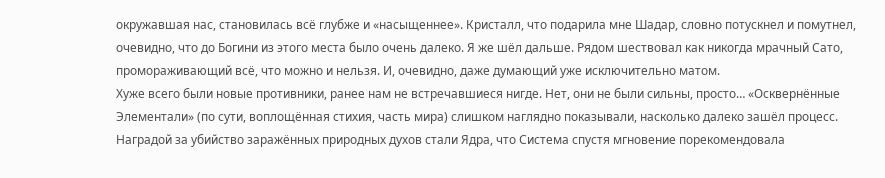окружавшая нас, становилась всё глубже и «насыщеннее». Кристалл, что подарила мне Шадар, словно потускнел и помутнел, очевидно, что до Богини из этого места было очень далеко. Я же шёл дальше. Рядом шествовал как никогда мрачный Сато, промораживающий всё, что можно и нельзя. И, очевидно, даже думающий уже исключительно матом.
Хуже всего были новые противники, ранее нам не встречавшиеся нигде. Нет, они не были сильны, просто… «Осквернённые Элементали» (по сути, воплощённая стихия, часть мира) слишком наглядно показывали, насколько далеко зашёл процесс. Наградой за убийство заражённых природных духов стали Ядра, что Система спустя мгновение порекомендовала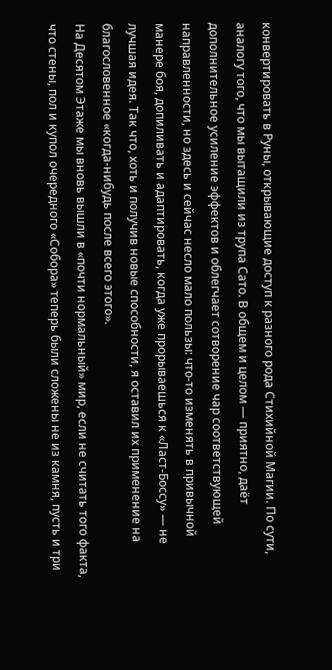конвертировать в Руны, открывающие доступ к разного рода Стихийной Магии. По сути, аналогу того, что мы вытащили из трупа Сато. В общем и целом — приятно, даёт дополнительное усиление эффектов и облегчает сотворение чар соответствующей направленности, но здесь и сейчас несло мало пользы: что-то изменять в привычной манере боя, допиливать и адаптировать, когда уже прорываешься к «Ласт-Боссу» — не лучшая идея. Так что, хоть и получив новые способности, я оставил их применение на благословенное «когда-нибудь после всего этого».
На Десятом Этаже мы вновь вышли в «почти нормальный» мир, если не считать того факта, что стены, пол и купол очередного «Собора» теперь были сложены не из камня, пусть и три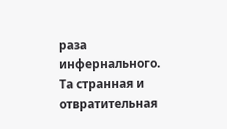раза инфернального. Та странная и отвратительная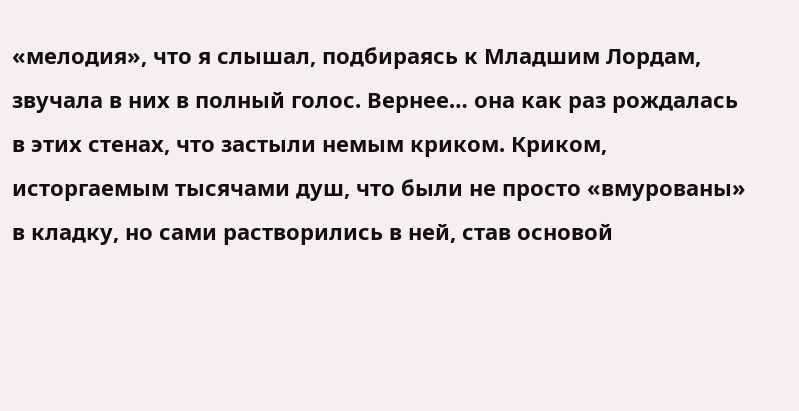«мелодия», что я слышал, подбираясь к Младшим Лордам, звучала в них в полный голос. Вернее… она как раз рождалась в этих стенах, что застыли немым криком. Криком, исторгаемым тысячами душ, что были не просто «вмурованы» в кладку, но сами растворились в ней, став основой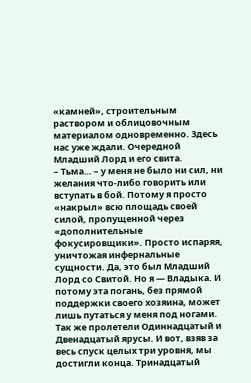«камней», строительным раствором и облицовочным материалом одновременно. Здесь нас уже ждали. Очередной Младший Лорд и его свита.
– Тьма… – у меня не было ни сил, ни желания что-либо говорить или вступать в бой. Потому я просто «накрыл» всю площадь своей силой, пропущенной через «дополнительные фокусировщики». Просто испаряя, уничтожая инфернальные сущности. Да, это был Младший Лорд со Свитой. Но я — Владыка. И потому эта погань, без прямой поддержки своего хозяина, может лишь путаться у меня под ногами.
Так же пролетели Одиннадцатый и Двенадцатый ярусы. И вот, взяв за весь спуск целых три уровня, мы достигли конца. Тринадцатый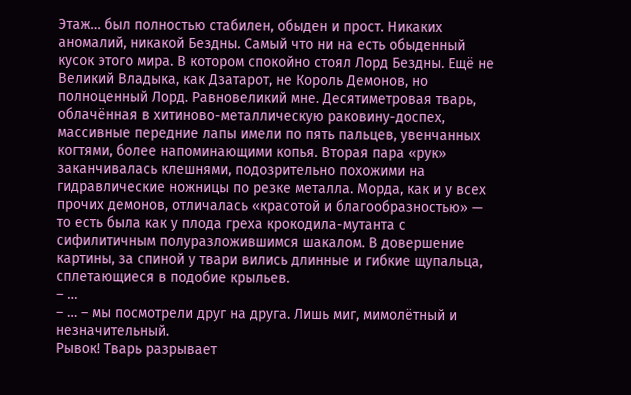Этаж… был полностью стабилен, обыден и прост. Никаких аномалий, никакой Бездны. Самый что ни на есть обыденный кусок этого мира. В котором спокойно стоял Лорд Бездны. Ещё не Великий Владыка, как Дзатарот, не Король Демонов, но полноценный Лорд. Равновеликий мне. Десятиметровая тварь, облачённая в хитиново-металлическую раковину-доспех, массивные передние лапы имели по пять пальцев, увенчанных когтями, более напоминающими копья. Вторая пара «рук» заканчивалась клешнями, подозрительно похожими на гидравлические ножницы по резке металла. Морда, как и у всех прочих демонов, отличалась «красотой и благообразностью» — то есть была как у плода греха крокодила-мутанта с сифилитичным полуразложившимся шакалом. В довершение картины, за спиной у твари вились длинные и гибкие щупальца, сплетающиеся в подобие крыльев.
– …
– … – мы посмотрели друг на друга. Лишь миг, мимолётный и незначительный.
Рывок! Тварь разрывает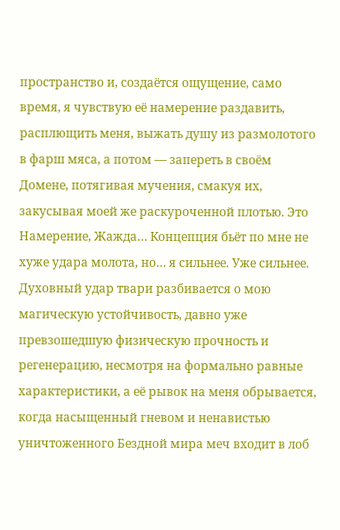пространство и, создаётся ощущение, само время, я чувствую её намерение раздавить, расплющить меня, выжать душу из размолотого в фарш мяса, а потом — запереть в своём Домене, потягивая мучения, смакуя их, закусывая моей же раскуроченной плотью. Это Намерение, Жажда… Концепция бьёт по мне не хуже удара молота, но… я сильнее. Уже сильнее.
Духовный удар твари разбивается о мою магическую устойчивость, давно уже превзошедшую физическую прочность и регенерацию, несмотря на формально равные характеристики, а её рывок на меня обрывается, когда насыщенный гневом и ненавистью уничтоженного Бездной мира меч входит в лоб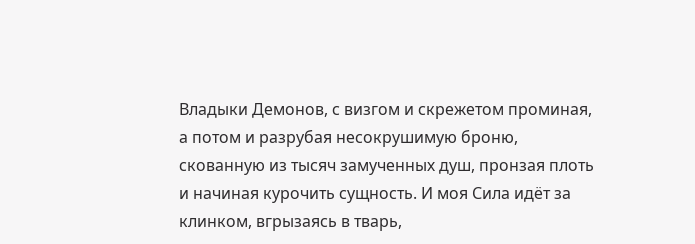Владыки Демонов, с визгом и скрежетом проминая, а потом и разрубая несокрушимую броню, скованную из тысяч замученных душ, пронзая плоть и начиная курочить сущность. И моя Сила идёт за клинком, вгрызаясь в тварь,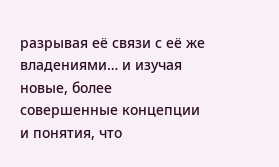разрывая её связи с её же владениями… и изучая новые, более совершенные концепции и понятия, что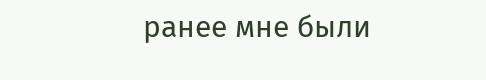ранее мне были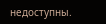недоступны.